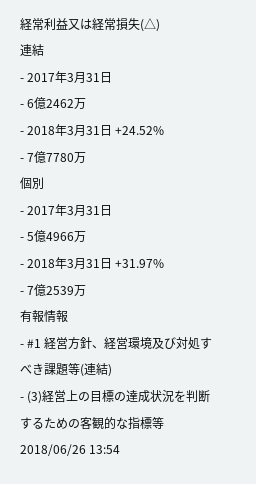経常利益又は経常損失(△)
連結
- 2017年3月31日
- 6億2462万
- 2018年3月31日 +24.52%
- 7億7780万
個別
- 2017年3月31日
- 5億4966万
- 2018年3月31日 +31.97%
- 7億2539万
有報情報
- #1 経営方針、経営環境及び対処すべき課題等(連結)
- (3)経営上の目標の達成状況を判断するための客観的な指標等2018/06/26 13:54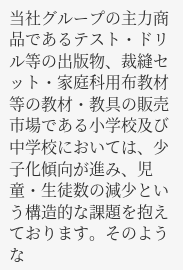当社グループの主力商品であるテスト・ドリル等の出版物、裁縫セット・家庭科用布教材等の教材・教具の販売市場である小学校及び中学校においては、少子化傾向が進み、児童・生徒数の減少という構造的な課題を抱えております。そのような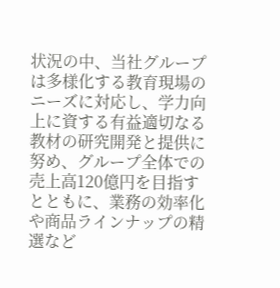状況の中、当社グループは多様化する教育現場のニーズに対応し、学力向上に資する有益適切なる教材の研究開発と提供に努め、グループ全体での売上高120億円を目指すとともに、業務の効率化や商品ラインナップの精選など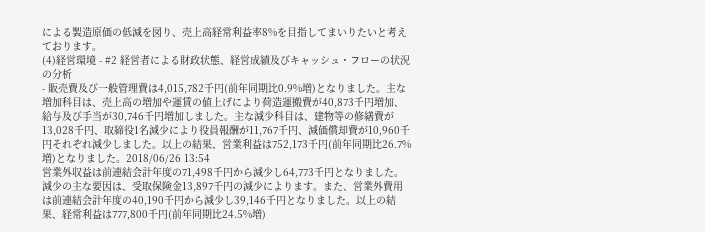による製造原価の低減を図り、売上高経常利益率8%を目指してまいりたいと考えております。
(4)経営環境 - #2 経営者による財政状態、経営成績及びキャッシュ・フローの状況の分析
- 販売費及び一般管理費は4,015,782千円(前年同期比0.9%増)となりました。主な増加科目は、売上高の増加や運賃の値上げにより荷造運搬費が40,873千円増加、給与及び手当が30,746千円増加しました。主な減少科目は、建物等の修繕費が13,028千円、取締役1名減少により役員報酬が11,767千円、減価償却費が10,960千円それぞれ減少しました。以上の結果、営業利益は752,173千円(前年同期比26.7%増)となりました。2018/06/26 13:54
営業外収益は前連結会計年度の71,498千円から減少し64,773千円となりました。減少の主な要因は、受取保険金13,897千円の減少によります。また、営業外費用は前連結会計年度の40,190千円から減少し39,146千円となりました。以上の結果、経常利益は777,800千円(前年同期比24.5%増)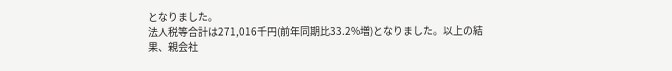となりました。
法人税等合計は271,016千円(前年同期比33.2%増)となりました。以上の結果、親会社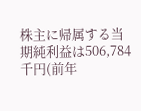株主に帰属する当期純利益は506,784千円(前年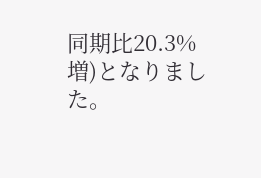同期比20.3%増)となりました。